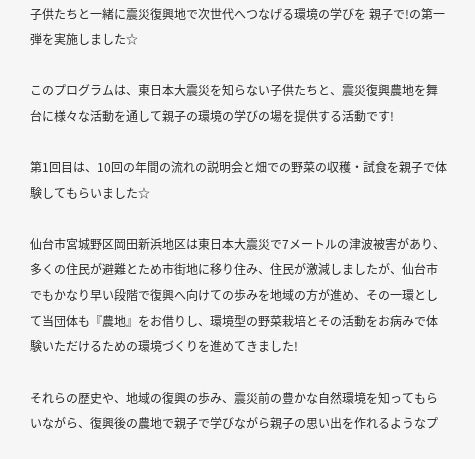子供たちと一緒に震災復興地で次世代へつなげる環境の学びを 親子で!の第一弾を実施しました☆

このプログラムは、東日本大震災を知らない子供たちと、震災復興農地を舞台に様々な活動を通して親子の環境の学びの場を提供する活動です!

第1回目は、10回の年間の流れの説明会と畑での野菜の収穫・試食を親子で体験してもらいました☆

仙台市宮城野区岡田新浜地区は東日本大震災で7メートルの津波被害があり、多くの住民が避難とため市街地に移り住み、住民が激減しましたが、仙台市でもかなり早い段階で復興へ向けての歩みを地域の方が進め、その一環として当団体も『農地』をお借りし、環境型の野菜栽培とその活動をお病みで体験いただけるための環境づくりを進めてきました!

それらの歴史や、地域の復興の歩み、震災前の豊かな自然環境を知ってもらいながら、復興後の農地で親子で学びながら親子の思い出を作れるようなプ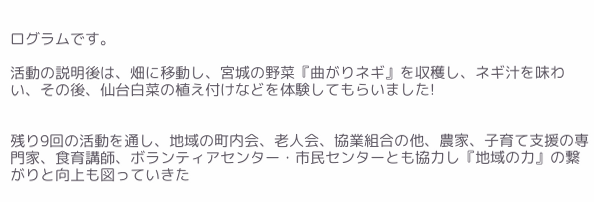ログラムです。

活動の説明後は、畑に移動し、宮城の野菜『曲がりネギ』を収穫し、ネギ汁を味わい、その後、仙台白菜の植え付けなどを体験してもらいました!


残り9回の活動を通し、地域の町内会、老人会、協業組合の他、農家、子育て支援の専門家、食育講師、ボランティアセンター・市民センターとも協力し『地域の力』の繋がりと向上も図っていきた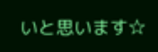いと思います☆